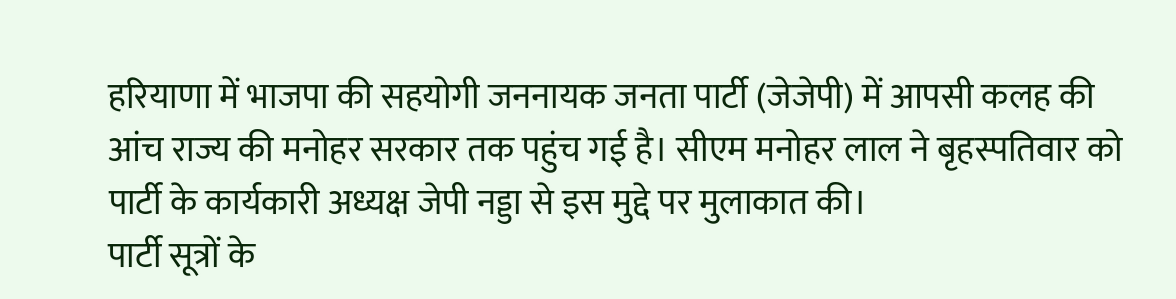हरियाणा में भाजपा की सहयोगी जननायक जनता पार्टी (जेजेपी) में आपसी कलह की आंच राज्य की मनोहर सरकार तक पहुंच गई है। सीएम मनोहर लाल ने बृहस्पतिवार को पार्टी के कार्यकारी अध्यक्ष जेपी नड्डा से इस मुद्दे पर मुलाकात की।
पार्टी सूत्रों के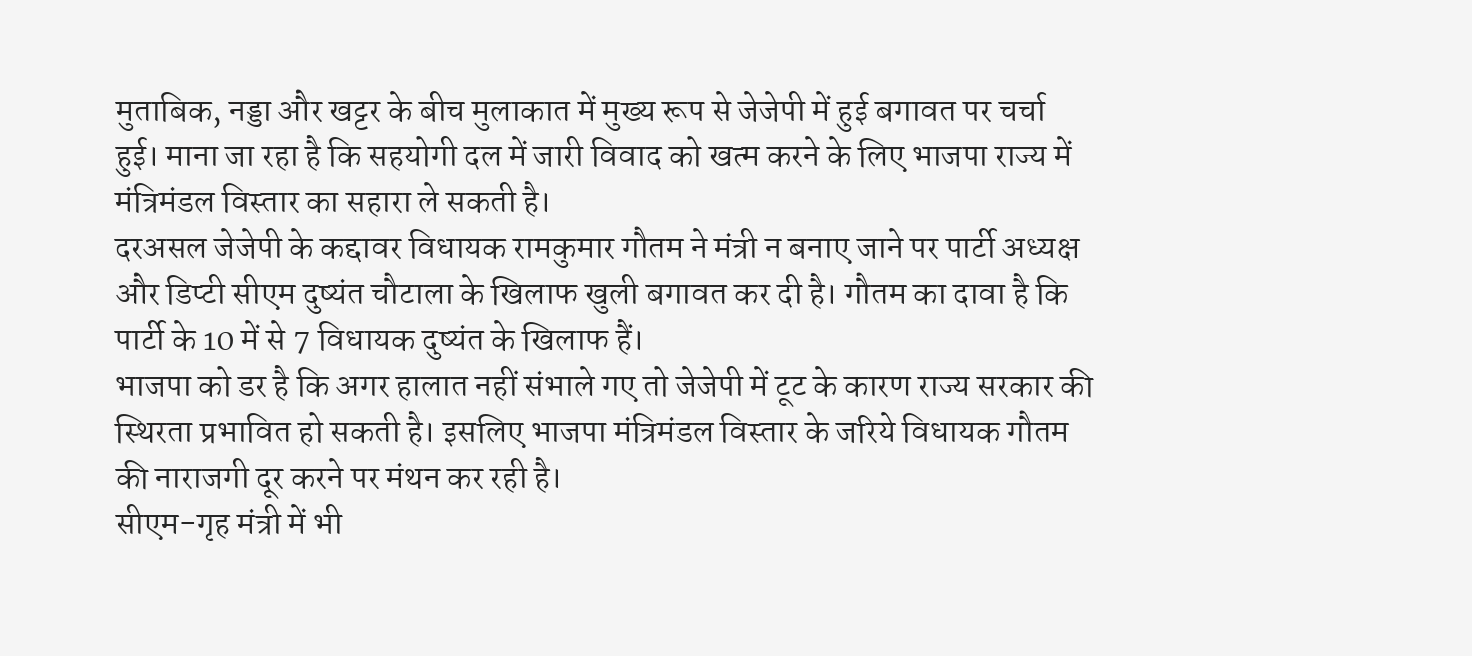मुताबिक, नड्डा और खट्टर के बीच मुलाकात में मुख्य रूप से जेजेपी में हुई बगावत पर चर्चा हुई। माना जा रहा है कि सहयोगी दल में जारी विवाद को खत्म करने के लिए भाजपा राज्य में मंत्रिमंडल विस्तार का सहारा ले सकती है।
दरअसल जेजेपी के कद्दावर विधायक रामकुमार गौतम ने मंत्री न बनाए जाने पर पार्टी अध्यक्ष और डिप्टी सीएम दुष्यंत चौटाला के खिलाफ खुली बगावत कर दी है। गौतम का दावा है कि पार्टी के 10 में से 7 विधायक दुष्यंत के खिलाफ हैं।
भाजपा को डर है कि अगर हालात नहीं संभाले गए तो जेजेपी में टूट के कारण राज्य सरकार की स्थिरता प्रभावित हो सकती है। इसलिए भाजपा मंत्रिमंडल विस्तार के जरिये विधायक गौतम की नाराजगी दूर करने पर मंथन कर रही है।
सीएम-गृह मंत्री में भी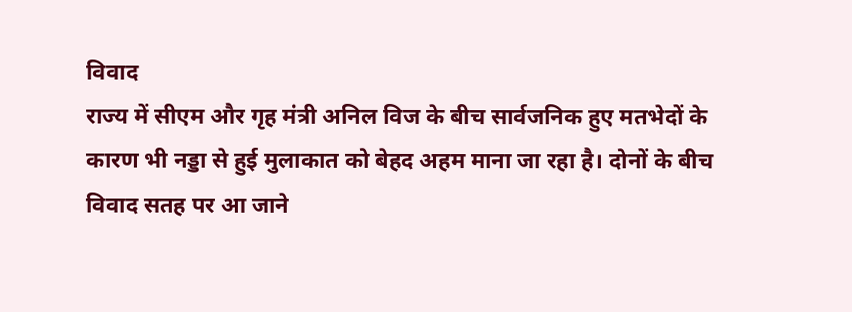विवाद
राज्य में सीएम और गृह मंत्री अनिल विज के बीच सार्वजनिक हुए मतभेदों के कारण भी नड्डा से हुई मुलाकात को बेहद अहम माना जा रहा है। दोनों के बीच विवाद सतह पर आ जाने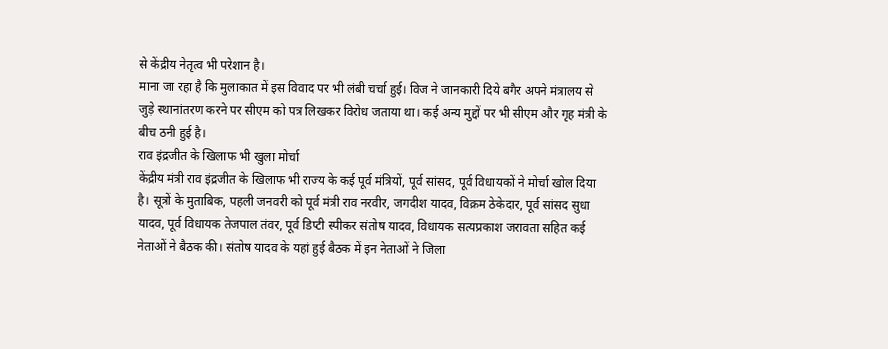से केंद्रीय नेतृत्व भी परेशान है।
माना जा रहा है कि मुलाकात में इस विवाद पर भी लंबी चर्चा हुई। विज ने जानकारी दिये बगैर अपने मंत्रालय से जुड़े स्थानांतरण करने पर सीएम को पत्र लिखकर विरोध जताया था। कई अन्य मुद्दों पर भी सीएम और गृह मंत्री के बीच ठनी हुई है।
राव इंद्रजीत के खिलाफ भी खुला मोर्चा
केंद्रीय मंत्री राव इंद्रजीत के खिलाफ भी राज्य के कई पूर्व मंत्रियों, पूर्व सांसद, पूर्व विधायकों ने मोर्चा खोल दिया है। सूत्रों के मुताबिक, पहली जनवरी को पूर्व मंत्री राव नरवीर, जगदीश यादव, विक्रम ठेकेदार, पूर्व सांसद सुधा यादव, पूर्व विधायक तेजपाल तंवर, पूर्व डिप्टी स्पीकर संतोष यादव, विधायक सत्यप्रकाश जरावता सहित कई नेताओं ने बैठक की। संतोष यादव के यहां हुई बैठक में इन नेताओं ने जिला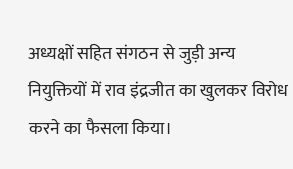अध्यक्षों सहित संगठन से जुड़ी अन्य नियुक्तियों में राव इंद्रजीत का खुलकर विरोध करने का फैसला किया।